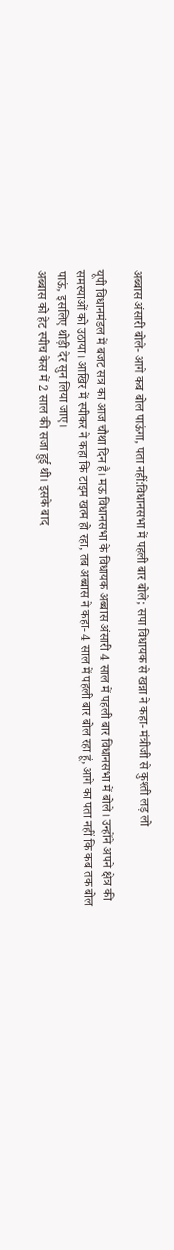अब्बास अंसारी बोले- आगे कब बोल पाऊंगा, पता नहीं:विधानसभा में पहली बार बोले; सपा विधायक से खन्ना ने कहा- मंत्रीजी से कुश्ती लड़ लो

यूपी विधानमंडल में बजट सत्र का आज चौथा दिन है। मऊ विधानसभा के विधायक अब्बास अंसारी 4 साल में पहली बार विधानसभा में बोले। उन्होंने अपने क्षेत्र की समस्याओं को उठाया। आखिर में स्पीकर ने कहा कि टाइम खत्म हो रहा, तब अब्बास ने कहा- 4 साल में पहली बार बोल रहा हूं, आगे का पता नहीं कि कब तक बोल पाऊं, इसलिए थोड़ी देर सुन लिया जाए।
अब्बास को हेट स्पीच केस में 2 साल की सजा हुई थी। इसके बाद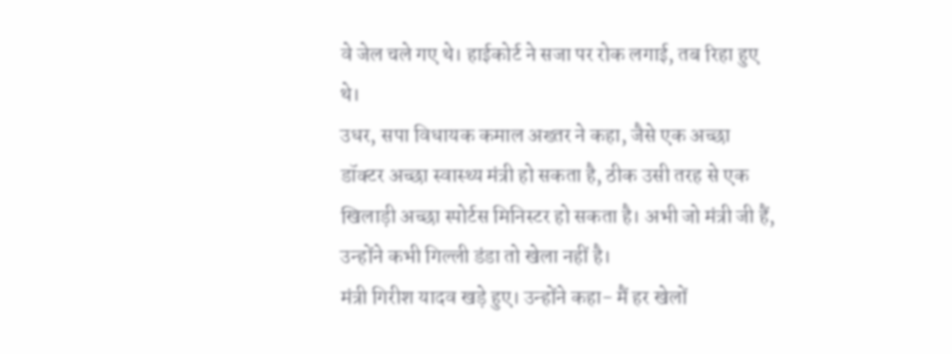वे जेल चले गए थे। हाईकोर्ट ने सजा पर रोक लगाई, तब रिहा हुए थे।
उधर, सपा विधायक कमाल अख्तर ने कहा, जैसे एक अच्छा डॉक्टर अच्छा स्वास्थ्य मंत्री हो सकता है, ठीक उसी तरह से एक खिलाड़ी अच्छा स्पोर्टस मिनिस्टर हो सकता है। अभी जो मंत्री जी हैं, उन्होंने कभी गिल्ली डंडा तो खेला नहीं है।
मंत्री गिरीश यादव खड़े हुए। उन्होंने कहा- मैं हर खेलों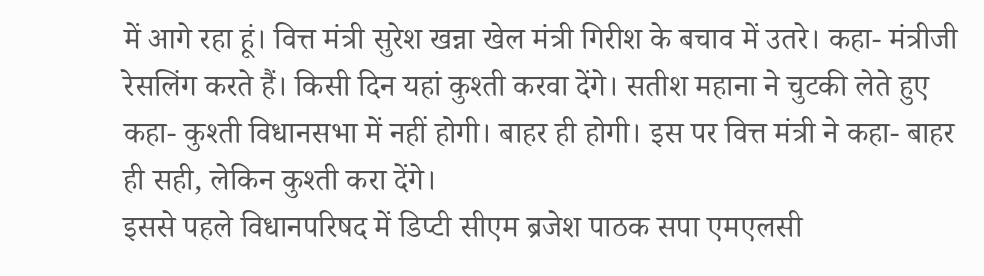में आगे रहा हूं। वित्त मंत्री सुरेश खन्ना खेल मंत्री गिरीश के बचाव में उतरे। कहा- मंत्रीजी रेसलिंग करते हैं। किसी दिन यहां कुश्ती करवा देंगे। सतीश महाना ने चुटकी लेते हुए कहा- कुश्ती विधानसभा में नहीं होगी। बाहर ही होगी। इस पर वित्त मंत्री ने कहा- बाहर ही सही, लेकिन कुश्ती करा देंगे।
इससे पहले विधानपरिषद में डिप्टी सीएम ब्रजेश पाठक सपा एमएलसी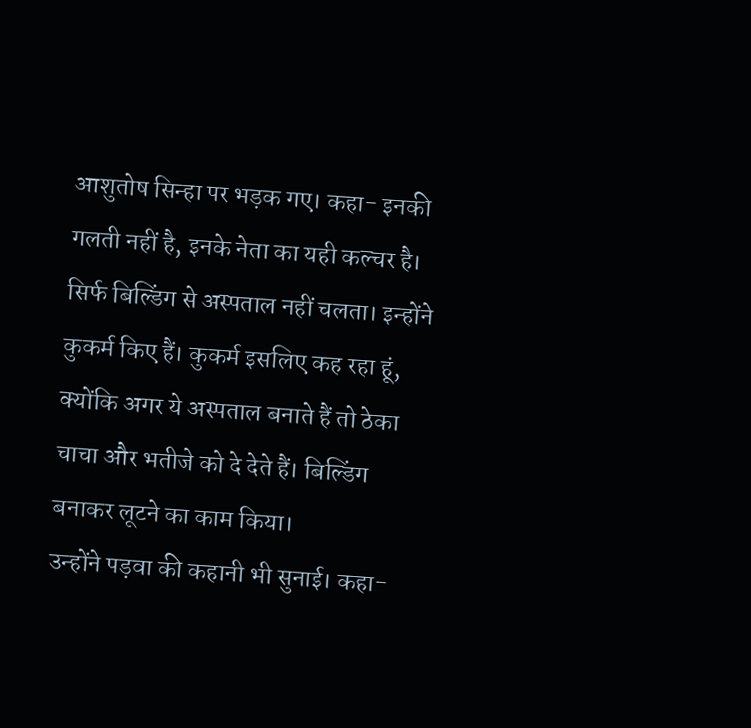आशुतोष सिन्हा पर भड़क गए। कहा- इनकी गलती नहीं है, इनके नेता का यही कल्चर है। सिर्फ बिल्डिंग से अस्पताल नहीं चलता। इन्होंने कुकर्म किए हैं। कुकर्म इसलिए कह रहा हूं, क्योंकि अगर ये अस्पताल बनाते हैं तो ठेका चाचा और भतीजे को दे देते हैं। बिल्डिंग बनाकर लूटने का काम किया।
उन्होंने पड़वा की कहानी भी सुनाई। कहा-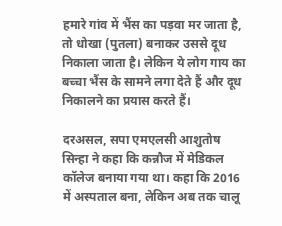हमारे गांव में भैंस का पड़वा मर जाता है, तो धोखा (पुतला) बनाकर उससे दूध निकाला जाता है। लेकिन ये लोग गाय का बच्चा भैंस के सामने लगा देते हैं और दूध निकालने का प्रयास करते हैं।

दरअसल, सपा एमएलसी आशुतोष सिन्हा ने कहा कि कन्नौज में मेडिकल कॉलेज बनाया गया था। कहा कि 2016 में अस्पताल बना, लेकिन अब तक चालू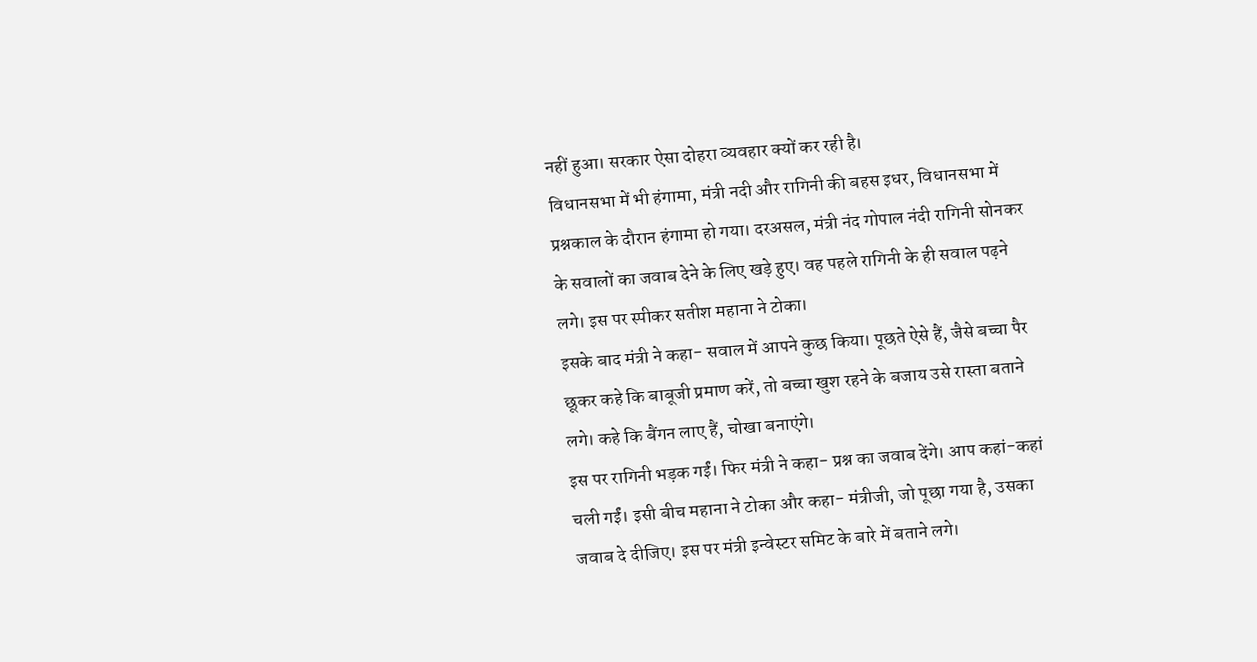नहीं हुआ। सरकार ऐसा दोहरा व्यवहार क्यों कर रही है।
विधानसभा में भी हंगामा, मंत्री नदी और रागिनी की बहस इधर, विधानसभा में प्रश्नकाल के दौरान हंगामा हो गया। दरअसल, मंत्री नंद गोपाल नंदी रागिनी सोनकर के सवालों का जवाब देने के लिए खड़े हुए। वह पहले रागिनी के ही सवाल पढ़ने लगे। इस पर स्पीकर सतीश महाना ने टोका।
इसके बाद मंत्री ने कहा- सवाल में आपने कुछ किया। पूछते ऐसे हैं, जैसे बच्चा पैर छूकर कहे कि बाबूजी प्रमाण करें, तो बच्चा खुश रहने के बजाय उसे रास्ता बताने लगे। कहे कि बैंगन लाए हैं, चोखा बनाएंगे।
इस पर रागिनी भड़क गईं। फिर मंत्री ने कहा- प्रश्न का जवाब देंगे। आप कहां-कहां चली गईं। इसी बीच महाना ने टोका और कहा- मंत्रीजी, जो पूछा गया है, उसका जवाब दे दीजिए। इस पर मंत्री इन्वेस्टर समिट के बारे में बताने लगे।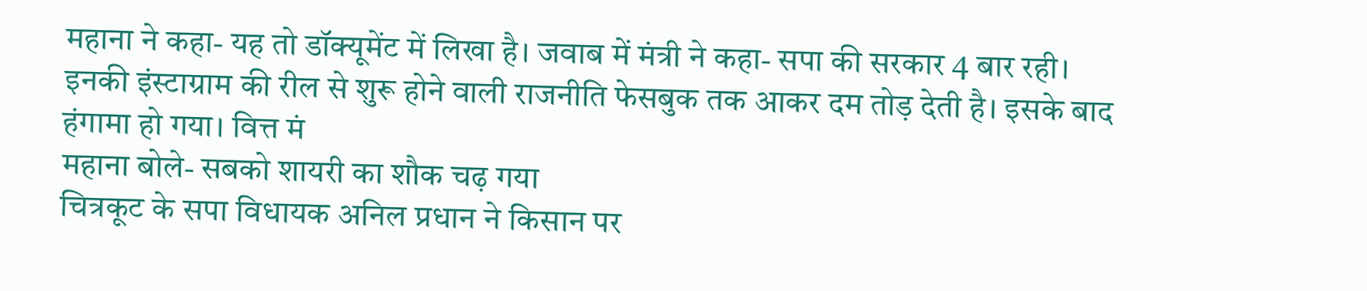महाना ने कहा- यह तो डॉक्यूमेंट में लिखा है। जवाब में मंत्री ने कहा- सपा की सरकार 4 बार रही। इनकी इंस्टाग्राम की रील से शुरू होने वाली राजनीति फेसबुक तक आकर दम तोड़ देती है। इसके बाद हंगामा हो गया। वित्त मं
महाना बोले- सबको शायरी का शौक चढ़ गया
चित्रकूट के सपा विधायक अनिल प्रधान ने किसान पर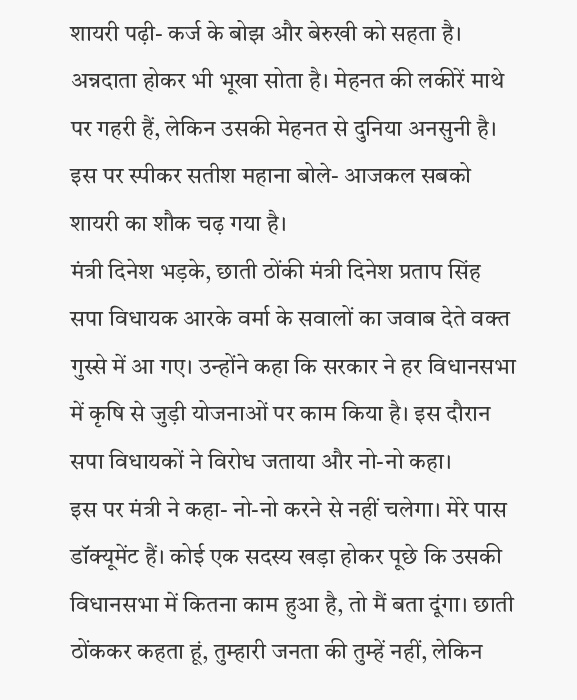शायरी पढ़ी- कर्ज के बोझ और बेरुखी को सहता है। अन्नदाता होकर भी भूखा सोता है। मेहनत की लकीरें माथे पर गहरी हैं, लेकिन उसकी मेहनत से दुनिया अनसुनी है।
इस पर स्पीकर सतीश महाना बोले- आजकल सबको शायरी का शौक चढ़ गया है।
मंत्री दिनेश भड़के, छाती ठोंकी मंत्री दिनेश प्रताप सिंह सपा विधायक आरके वर्मा के सवालों का जवाब देते वक्त गुस्से में आ गए। उन्होंने कहा कि सरकार ने हर विधानसभा में कृषि से जुड़ी योजनाओं पर काम किया है। इस दौरान सपा विधायकों ने विरोध जताया और नो-नो कहा।
इस पर मंत्री ने कहा- नो-नो करने से नहीं चलेगा। मेरे पास डॉक्यूमेंट हैं। कोई एक सदस्य खड़ा होकर पूछे कि उसकी विधानसभा में कितना काम हुआ है, तो मैं बता दूंगा। छाती ठोंककर कहता हूं, तुम्हारी जनता की तुम्हें नहीं, लेकिन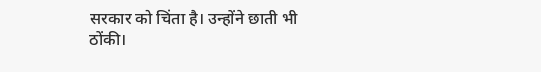सरकार को चिंता है। उन्होंने छाती भी ठोंकी।